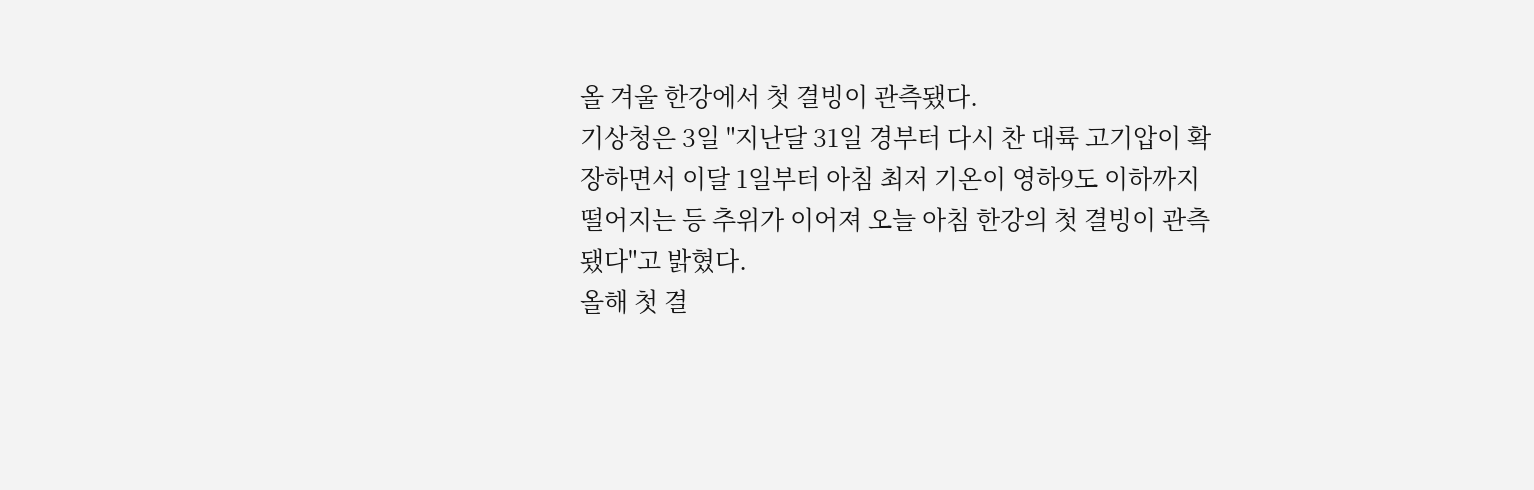올 겨울 한강에서 첫 결빙이 관측됐다.
기상청은 3일 "지난달 31일 경부터 다시 찬 대륙 고기압이 확장하면서 이달 1일부터 아침 최저 기온이 영하9도 이하까지 떨어지는 등 추위가 이어져 오늘 아침 한강의 첫 결빙이 관측됐다"고 밝혔다.
올해 첫 결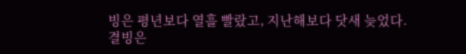빙은 평년보다 열흘 빨랐고, 지난해보다 닷새 늦었다.
결빙은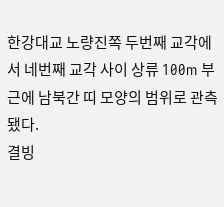한강대교 노량진쪽 두번째 교각에서 네번째 교각 사이 상류 100m 부근에 남북간 띠 모양의 범위로 관측됐다.
결빙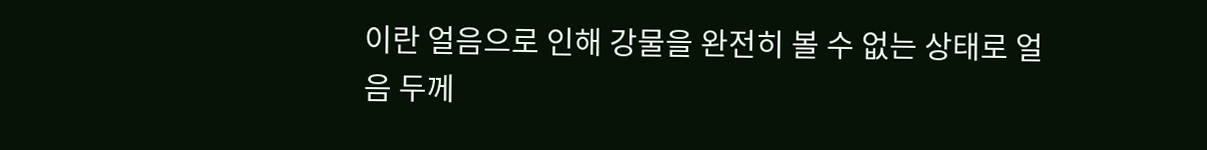이란 얼음으로 인해 강물을 완전히 볼 수 없는 상태로 얼음 두께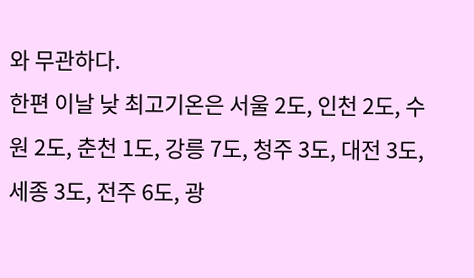와 무관하다.
한편 이날 낮 최고기온은 서울 2도, 인천 2도, 수원 2도, 춘천 1도, 강릉 7도, 청주 3도, 대전 3도, 세종 3도, 전주 6도, 광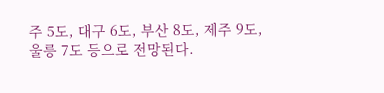주 5도, 대구 6도, 부산 8도, 제주 9도, 울릉 7도 등으로 전망된다.